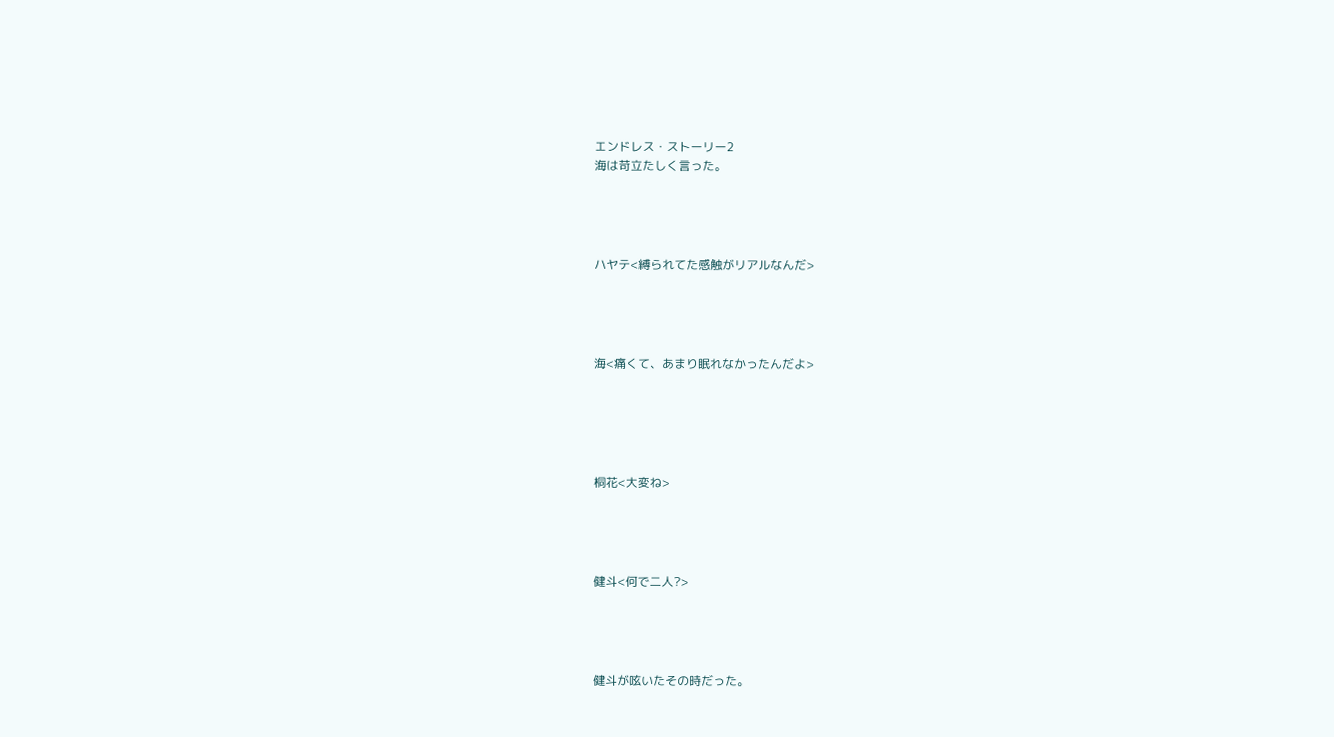エンドレス・ストーリー2
海は苛立たしく言った。




ハヤテ<縛られてた感触がリアルなんだ>




海<痛くて、あまり眠れなかったんだよ>





桐花<大変ね>




健斗<何で二人?>




健斗が呟いたその時だった。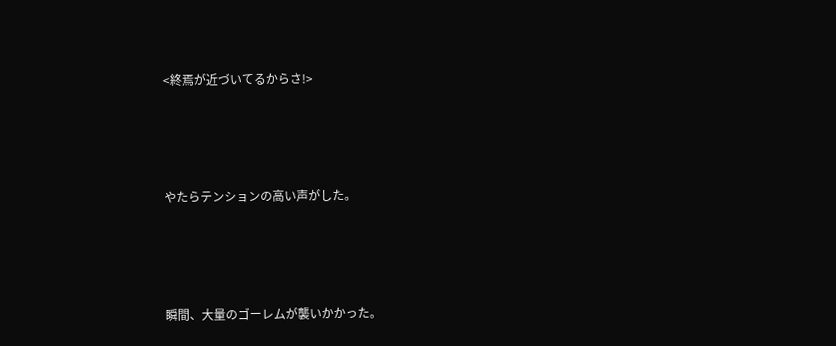<終焉が近づいてるからさ!>





やたらテンションの高い声がした。





瞬間、大量のゴーレムが襲いかかった。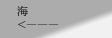海<―――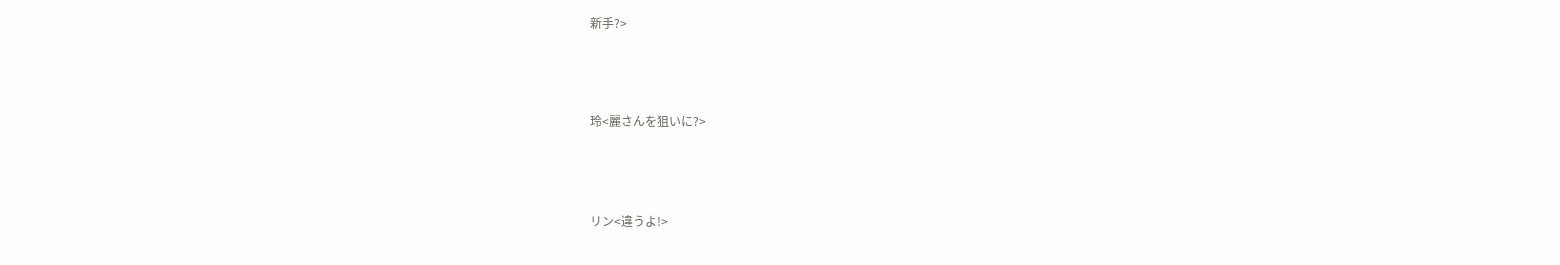新手?>




玲<麗さんを狙いに?>




リン<違うよ!>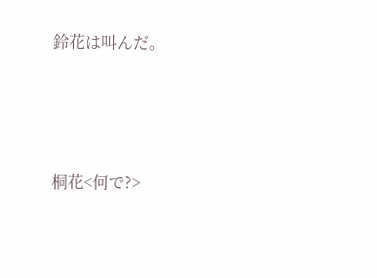鈴花は叫んだ。




桐花<何で?>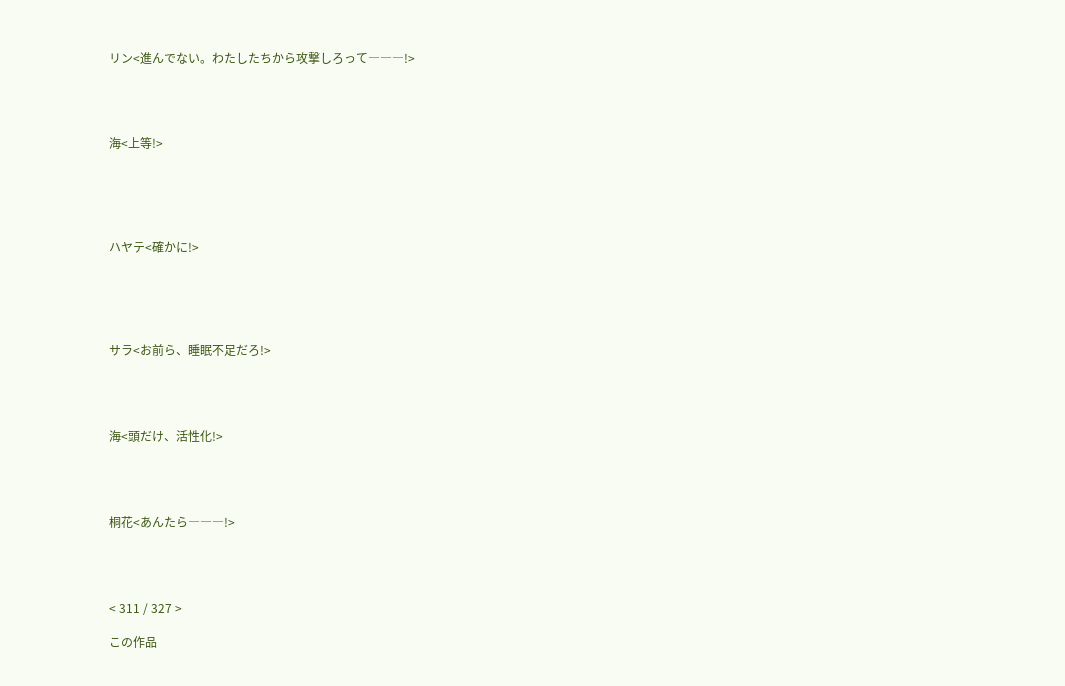リン<進んでない。わたしたちから攻撃しろって―――!>




海<上等!>





ハヤテ<確かに!>





サラ<お前ら、睡眠不足だろ!>




海<頭だけ、活性化!>




桐花<あんたら―――!>




< 311 / 327 >

この作品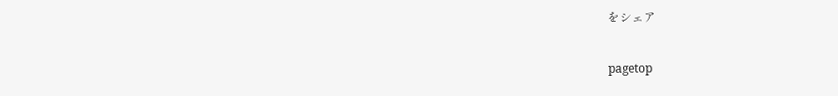をシェア

pagetop